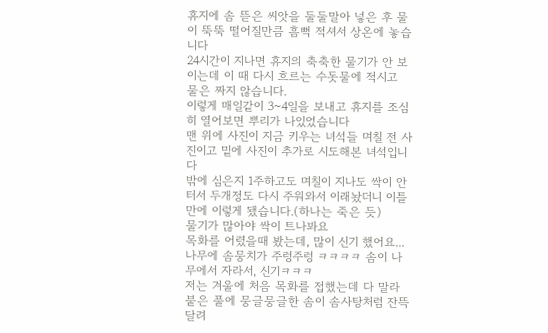휴지에 솜 뜯은 씨앗을 둘둘말아 넣은 후 물이 뚝뚝 떨어질만큼 흠뻑 적셔서 상온에 놓습니다
24시간이 지나면 휴지의 축축한 물기가 안 보이는데 이 때 다시 흐르는 수돗물에 적시고 물은 짜지 않습니다.
이렇게 매일같이 3~4일을 보내고 휴지를 조심히 열어보면 뿌리가 나있었습니다
맨 위에 사진이 지금 키우는 녀석들 며칠 전 사진이고 밑에 사진이 추가로 시도해본 녀석입니다
밖에 심은지 1주하고도 며칠이 지나도 싹이 안 터서 두개정도 다시 주워와서 이래놨더니 이틀만에 이렇게 됐습니다.(하나는 죽은 듯)
물기가 많아야 싹이 트나봐요
목화를 어렸을때 봤는데, 많이 신기 했어요... 나무에 솜뭉치가 주렁주렁 ㅋㅋㅋㅋ 솜이 나무에서 자라서, 신기ㅋㅋㅋ
저는 겨울에 처음 목화를 접했는데 다 말라붙은 풀에 뭉글뭉글한 솜이 솜사탕처럼 잔뜩 달려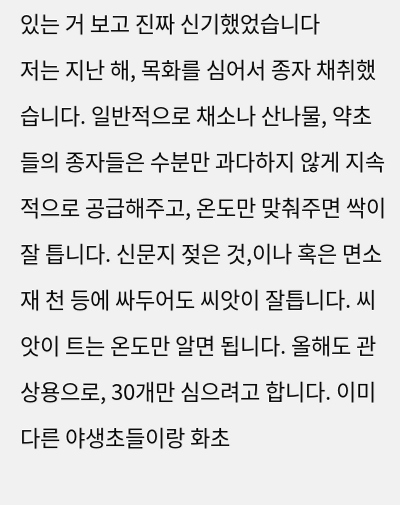있는 거 보고 진짜 신기했었습니다
저는 지난 해, 목화를 심어서 종자 채취했습니다. 일반적으로 채소나 산나물, 약초들의 종자들은 수분만 과다하지 않게 지속적으로 공급해주고, 온도만 맞춰주면 싹이 잘 틉니다. 신문지 젖은 것,이나 혹은 면소재 천 등에 싸두어도 씨앗이 잘틉니다. 씨앗이 트는 온도만 알면 됩니다. 올해도 관상용으로, 30개만 심으려고 합니다. 이미 다른 야생초들이랑 화초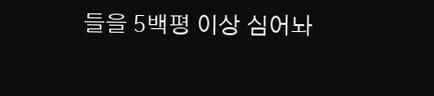들을 5백평 이상 심어놔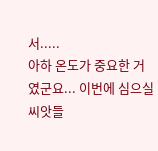서.....
아하 온도가 중요한 거였군요... 이번에 심으실 씨앗들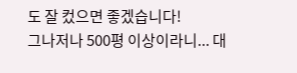도 잘 컸으면 좋겠습니다!
그나저나 500평 이상이라니... 대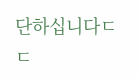단하십니다ㄷㄷ